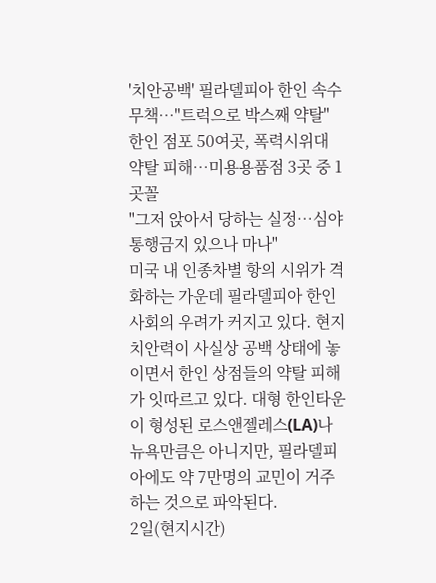'치안공백' 필라델피아 한인 속수무책…"트럭으로 박스째 약탈"
한인 점포 50여곳, 폭력시위대 약탈 피해…미용용품점 3곳 중 1곳꼴
"그저 앉아서 당하는 실정…심야 통행금지 있으나 마나"
미국 내 인종차별 항의 시위가 격화하는 가운데 필라델피아 한인사회의 우려가 커지고 있다. 현지 치안력이 사실상 공백 상태에 놓이면서 한인 상점들의 약탈 피해가 잇따르고 있다. 대형 한인타운이 형성된 로스앤젤레스(LA)나 뉴욕만큼은 아니지만, 필라델피아에도 약 7만명의 교민이 거주하는 것으로 파악된다.
2일(현지시간)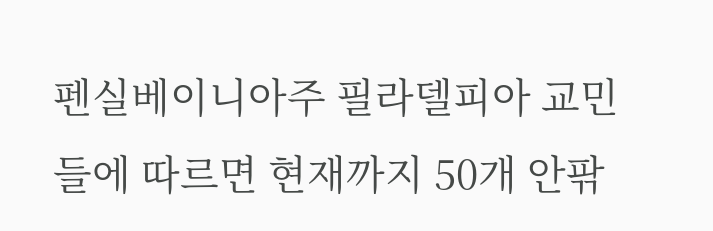펜실베이니아주 필라델피아 교민들에 따르면 현재까지 50개 안팎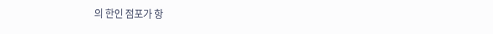의 한인 점포가 항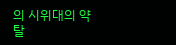의 시위대의 약탈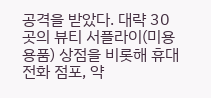공격을 받았다. 대략 30곳의 뷰티 서플라이(미용용품) 상점을 비롯해 휴대전화 점포, 약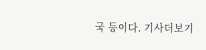국 등이다. 기사더보기